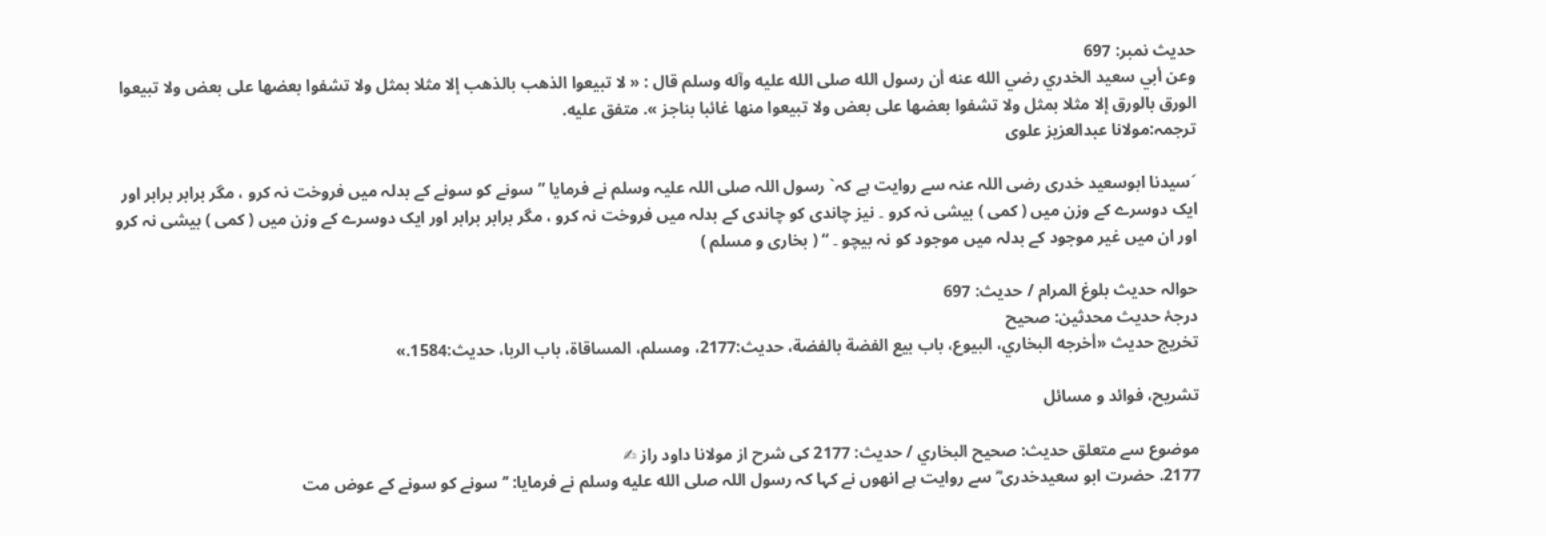حدیث نمبر: 697
وعن أبي سعيد الخدري رضي الله عنه أن رسول الله صلى الله عليه وآله وسلم قال : « لا تبيعوا الذهب بالذهب إلا مثلا بمثل ولا تشفوا بعضها على بعض ولا تبيعوا الورق بالورق إلا مثلا بمثل ولا تشفوا بعضها على بعض ولا تبيعوا منها غائبا بناجز ». متفق عليه.
ترجمہ:مولانا عبدالعزیز علوی

´سیدنا ابوسعید خدری رضی اللہ عنہ سے روایت ہے کہ` رسول اللہ صلی اللہ علیہ وسلم نے فرمایا ” سونے کو سونے کے بدلہ میں فروخت نہ کرو ، مگر برابر برابر اور ایک دوسرے کے وزن میں ( کمی ) بیشی نہ کرو ۔ نیز چاندی کو چاندی کے بدلہ میں فروخت نہ کرو ، مگر برابر برابر اور ایک دوسرے کے وزن میں ( کمی ) بیشی نہ کرو اور ان میں غیر موجود کے بدلہ میں موجود کو نہ بیچو ۔ “ ( بخاری و مسلم )

حوالہ حدیث بلوغ المرام / حدیث: 697
درجۂ حدیث محدثین: صحيح
تخریج حدیث «أخرجه البخاري، البيوع، باب بيع الفضة بالفضة، حديث:2177، ومسلم، المساقاة، باب الربا، حديث:1584.»

تشریح، فوائد و مسائل

موضوع سے متعلق حدیث: صحيح البخاري / حدیث: 2177 کی شرح از مولانا داود راز ✍
2177. حضرت ابو سعیدخدری ؓ سے روایت ہے انھوں نے کہا کہ رسول اللہ صلى الله عليه وسلم نے فرمایا: ’’سونے کو سونے کے عوض مت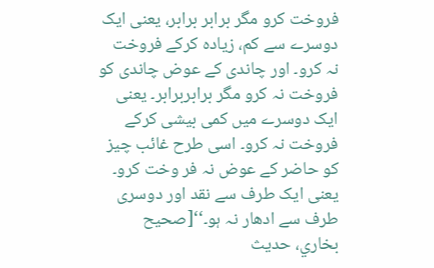فروخت کرو مگر برابر برابر، یعنی ایک دوسرے سے کم، زیادہ کرکے فروخت نہ کرو۔ اور چاندی کے عوض چاندی کو فروخت نہ کرو مگر برابربرابر۔ یعنی ایک دوسرے میں کمی بیشی کرکے فروخت نہ کرو۔ اسی طرح غائب چیز کو حاضر کے عوض نہ فر وخت کرو۔ یعنی ایک طرف سے نقد اور دوسری طرف سے ادھار نہ ہو۔‘‘[صحيح بخاري، حديث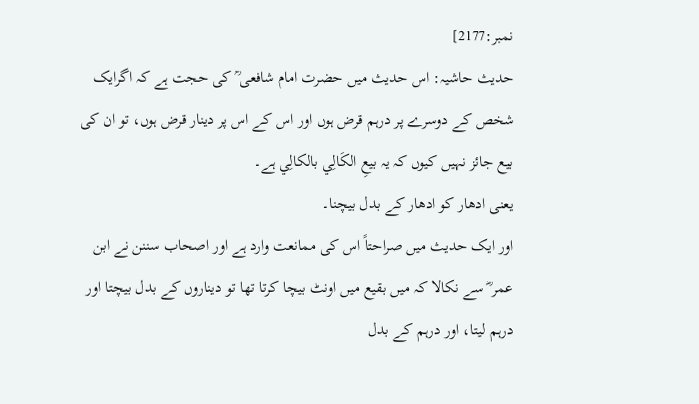نمبر:2177]
حدیث حاشیہ: اس حدیث میں حضرت امام شافعی ؒ کی حجت ہے کہ اگرایک شخص کے دوسرے پر درہم قرض ہوں اور اس کے اس پر دینار قرض ہوں، تو ان کی بیع جائز نہیں کیوں کہ یہ بيعِ الكَالِي بالكالِي ہے۔
یعنی ادھار کو ادھار کے بدل بیچنا۔
اور ایک حدیث میں صراحتاً اس کی ممانعت وارد ہے اور اصحاب سننن نے ابن عمر ؓ سے نکالا کہ میں بقیع میں اونٹ بیچا کرتا تھا تو دیناروں کے بدل بیچتا اور درہم لیتا، اور درہم کے بدل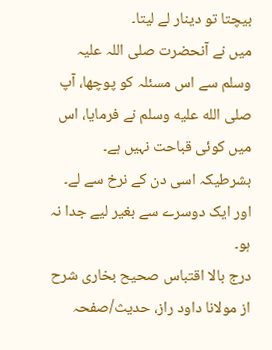بیچتا تو دینار لے لیتا۔
میں نے آنحضرت صلی اللہ علیہ وسلم سے اس مسئلہ کو پوچھا، آپ صلى الله عليه وسلم نے فرمایا، اس میں کوئی قباحت نہیں ہے۔
بشرطیکہ اسی دن کے نرخ سے لے۔
اور ایک دوسرے سے بغیر لیے جدا نہ ہو۔
درج بالا اقتباس صحیح بخاری شرح از مولانا داود راز، حدیث/صفحہ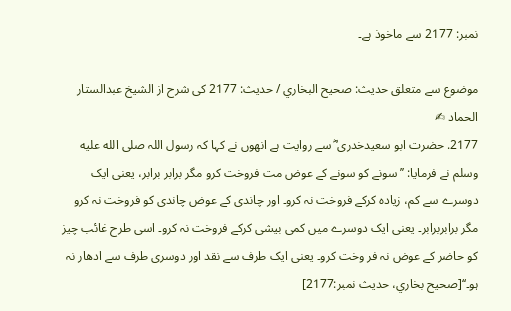نمبر: 2177 سے ماخوذ ہے۔

موضوع سے متعلق حدیث: صحيح البخاري / حدیث: 2177 کی شرح از الشیخ عبدالستار الحماد ✍
2177. حضرت ابو سعیدخدری ؓ سے روایت ہے انھوں نے کہا کہ رسول اللہ صلى الله عليه وسلم نے فرمایا: ’’سونے کو سونے کے عوض مت فروخت کرو مگر برابر برابر، یعنی ایک دوسرے سے کم، زیادہ کرکے فروخت نہ کرو۔ اور چاندی کے عوض چاندی کو فروخت نہ کرو مگر برابربرابر۔ یعنی ایک دوسرے میں کمی بیشی کرکے فروخت نہ کرو۔ اسی طرح غائب چیز کو حاضر کے عوض نہ فر وخت کرو۔ یعنی ایک طرف سے نقد اور دوسری طرف سے ادھار نہ ہو۔‘‘[صحيح بخاري، حديث نمبر:2177]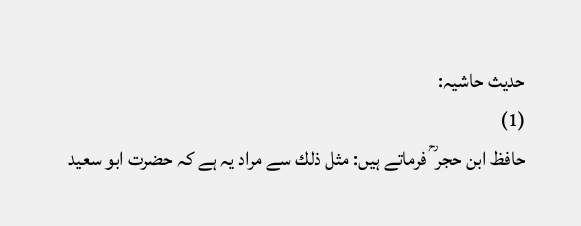حدیث حاشیہ:
(1)
حافظ ابن حجر ؒ فرماتے ہیں: مثل ذلك سے مراد یہ ہے کہ حضرت ابو سعید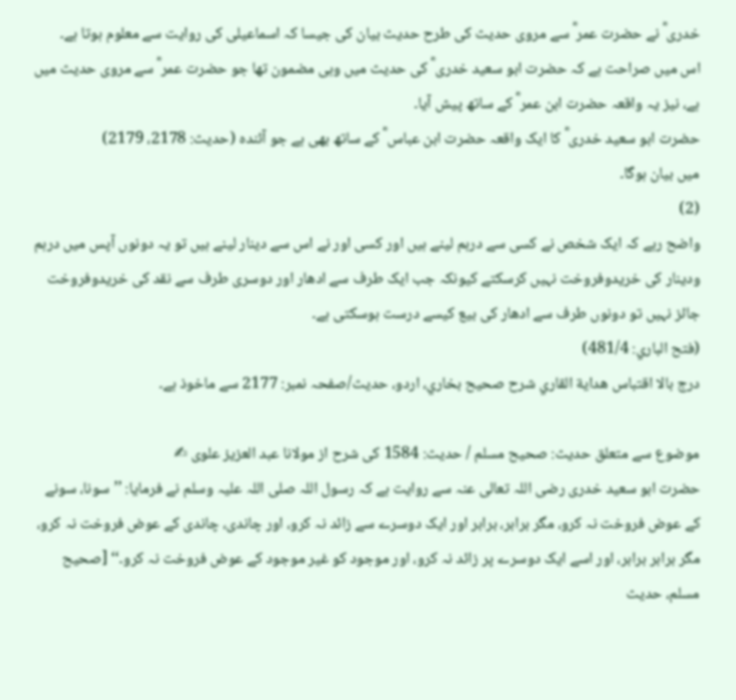خدری ؓ نے حضرت عمر ؓ سے مروی حدیث کی طرح حدیث بیان کی جیسا کہ اسماعیلی کی روایت سے معلوم ہوتا ہے۔
اس میں صراحت ہے کہ حضرت ابو سعید خدری ؓ کی حدیث میں وہی مضمون تھا جو حضرت عمر ؓ سے مروی حدیث میں ہے، نیز یہ واقعہ حضرت ابن عمر ؓ کے ساتھ پیش آیا۔
حضرت ابو سعید خدری ؓ کا ایک واقعہ حضرت ابن عباس ؓ کے ساتھ بھی ہے جو آئندہ (حدیث: 2178، 2179)
میں بیان ہوگا۔
(2)
واضح رہے کہ ایک شخص نے کسی سے درہم لینے ہیں اور کسی اور نے اس سے دینار لینے ہیں تو یہ دونوں آپس میں درہم ودینار کی خریدوفروخت نہیں کرسکتے کیونکہ جب ایک طرف سے ادھار اور دوسری طرف سے نقد کی خریدوفروخت جائز نہیں تو دونوں طرف سے ادھار کی بیع کیسے درست ہوسکتی ہے۔
(فتح الباري: 481/4)
درج بالا اقتباس هداية القاري شرح صحيح بخاري، اردو، حدیث/صفحہ نمبر: 2177 سے ماخوذ ہے۔

موضوع سے متعلق حدیث: صحيح مسلم / حدیث: 1584 کی شرح از مولانا عبد العزیز علوی ✍
حضرت ابو سعید خدری رضی اللہ تعالی عنہ سے روایت ہے کہ رسول اللہ صلی اللہ علیہ وسلم نے فرمایا: ’’سونا، سونے کے عوض فروخت نہ کرو، مگر برابر، برابر اور ایک دوسرے سے زائد نہ کرو، اور چاندی، چاندی کے عوض فروخت نہ کرو، مگر برابر برابر، اور اسے ایک دوسرے پر زائد نہ کرو، اور موجود کو غیر موجود کے عوض فروخت نہ کرو۔‘‘ [صحيح مسلم، حديث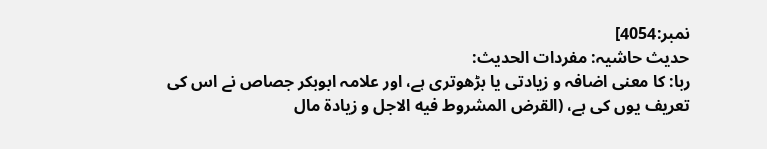نمبر:4054]
حدیث حاشیہ: مفردات الحدیث:
ربا: کا معنی اضافہ و زیادتی یا بڑھوتری ہے، اور علامہ ابوبکر جصاص نے اس کی تعریف یوں کی ہے، (القرض المشروط فيه الاجل و زيادة مال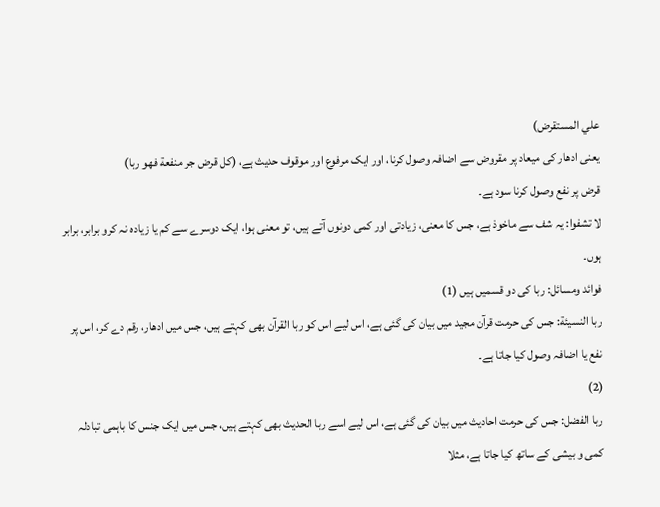علي المستقرض)
یعنی ادھار کی میعاد پر مقروض سے اضافہ وصول کرنا، اور ایک مرفوع اور موقوف حدیث ہے، (كل قرض جر منفعة فهو ربا)
قرض پر نفع وصول کرنا سود ہے۔
لا تشفوا: یہ شف سے ماخوذ ہے، جس کا معنی، زیادتی اور کمی دونوں آتے ہیں، تو معنی ہوا، ایک دوسرے سے کم یا زیادہ نہ کرو برابر، برابر ہوں۔
فوائد ومسائل: ربا کی دو قسمیں ہیں (1)
ربا النسيئة: جس کی حرمت قرآن مجید میں بیان کی گئی ہے، اس لیے اس کو ربا القرآن بھی کہتے ہیں، جس میں ادھار، رقم دے کر، اس پر نفع یا اضافہ وصول کیا جاتا ہے۔
(2)
ربا الفضل: جس کی حرمت احادیث میں بیان کی گئی ہے، اس لیے اسے ربا الحديث بھی کہتے ہیں، جس میں ایک جنس کا باہمی تبادلہ کمی و بیشی کے ساتھ کیا جاتا ہے، مثلا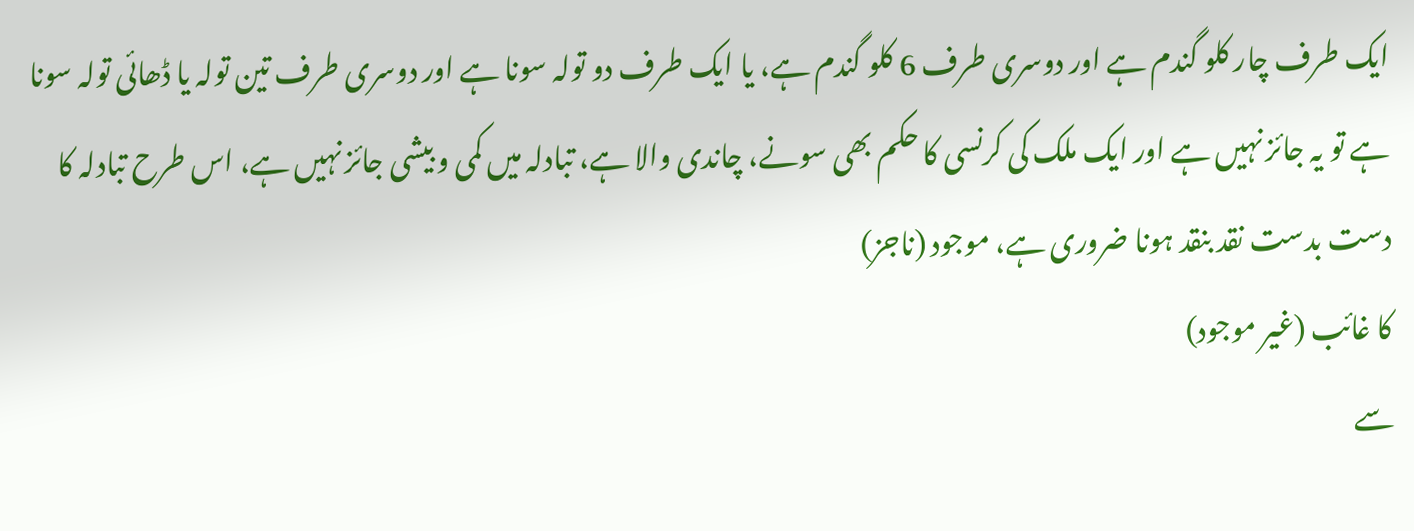ایک طرف چار کلو گندم ہے اور دوسری طرف 6 کلو گندم ہے، یا ایک طرف دو تولہ سونا ہے اور دوسری طرف تین تولہ یا ڈھائی تولہ سونا ہے تو یہ جائز نہیں ہے اور ایک ملک کی کرنسی کا حکم بھی سونے، چاندی والا ہے، تبادلہ میں کمی و بیشی جائز نہیں ہے، اس طرح تبادلہ کا دست بدست نقد بنقد ہونا ضروری ہے، موجود (ناجز)
کا غائب (غیر موجود)
سے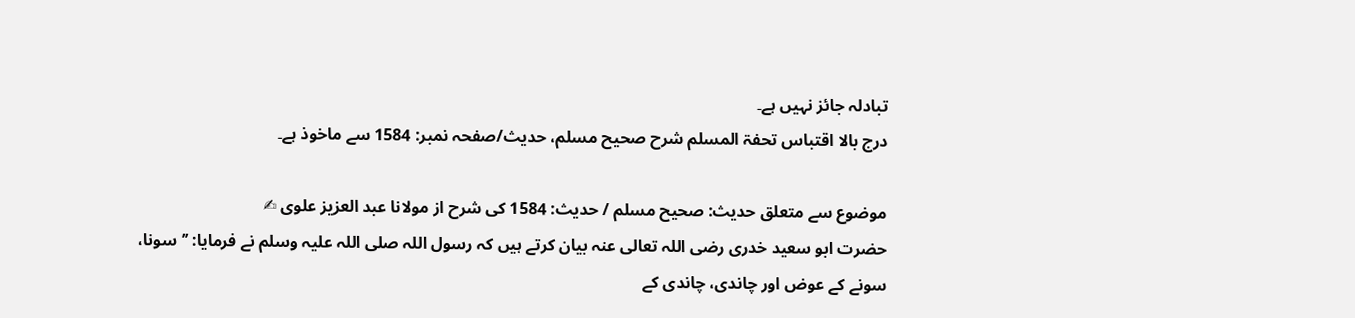تبادلہ جائز نہیں ہے۔
درج بالا اقتباس تحفۃ المسلم شرح صحیح مسلم، حدیث/صفحہ نمبر: 1584 سے ماخوذ ہے۔

موضوع سے متعلق حدیث: صحيح مسلم / حدیث: 1584 کی شرح از مولانا عبد العزیز علوی ✍
حضرت ابو سعید خدری رضی اللہ تعالی عنہ بیان کرتے ہیں کہ رسول اللہ صلی اللہ علیہ وسلم نے فرمایا: ’’سونا، سونے کے عوض اور چاندی، چاندی کے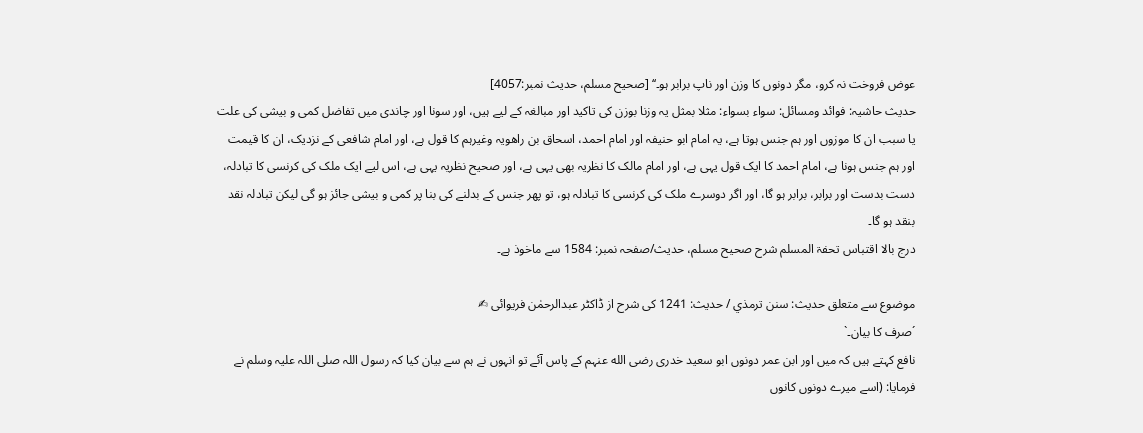عوض فروخت نہ کرو، مگر دونوں کا وزن اور ناپ برابر ہو۔‘‘ [صحيح مسلم، حديث نمبر:4057]
حدیث حاشیہ: فوائد ومسائل: سواء بسواء: مثلا بمثل یہ وزنا بوزن کی تاکید اور مبالغہ کے لیے ہیں، اور سونا اور چاندی میں تفاضل کمی و بیشی کی علت یا سبب ان کا موزوں اور ہم جنس ہوتا ہے، یہ امام ابو حنیفہ اور امام احمد، اسحاق بن راھویہ وغیرہم کا قول ہے، اور امام شافعی کے نزدیک، ان کا قیمت اور ہم جنس ہونا ہے، امام احمد کا ایک قول یہی ہے، اور امام مالک کا نظریہ بھی یہی ہے، اور صحیح نظریہ یہی ہے، اس لیے ایک ملک کی کرنسی کا تبادلہ، دست بدست اور برابر، برابر ہو گا، اور اگر دوسرے ملک کی کرنسی کا تبادلہ ہو، تو پھر جنس کے بدلنے کی بنا پر کمی و بیشی جائز ہو گی لیکن تبادلہ نقد بنقد ہو گا۔
درج بالا اقتباس تحفۃ المسلم شرح صحیح مسلم، حدیث/صفحہ نمبر: 1584 سے ماخوذ ہے۔

موضوع سے متعلق حدیث: سنن ترمذي / حدیث: 1241 کی شرح از ڈاکٹر عبدالرحمٰن فریوائی ✍
´صرف کا بیان۔`
نافع کہتے ہیں کہ میں اور ابن عمر دونوں ابو سعید خدری رضی الله عنہم کے پاس آئے تو انہوں نے ہم سے بیان کیا کہ رسول اللہ صلی اللہ علیہ وسلم نے فرمایا: (اسے میرے دونوں کانوں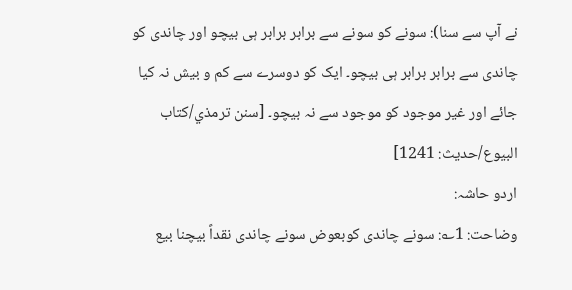نے آپ سے سنا): سونے کو سونے سے برابر برابر ہی بیچو اور چاندی کو چاندی سے برابر برابر ہی بیچو۔ ایک کو دوسرے سے کم و بیش نہ کیا جائے اور غیر موجود کو موجود سے نہ بیچو۔ [سنن ترمذي/كتاب البيوع/حدیث: 1241]
اردو حاشہ:
وضاحت: 1؎: سونے چاندی کوبعوض سونے چاندی نقداً بیچنا بیع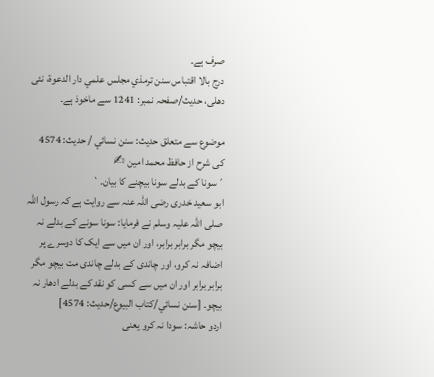صرف ہے۔
درج بالا اقتباس سنن ترمذي مجلس علمي دار الدعوة، نئى دهلى، حدیث/صفحہ نمبر: 1241 سے ماخوذ ہے۔

موضوع سے متعلق حدیث: سنن نسائي / حدیث: 4574 کی شرح از حافظ محمد امین ✍
´سونا کے بدلے سونا بیچنے کا بیان۔`
ابو سعید خدری رضی اللہ عنہ سے روایت ہے کہ رسول اللہ صلی اللہ علیہ وسلم نے فرمایا: سونا سونے کے بدلے نہ بیچو مگر برابر برابر، اور ان میں سے ایک کا دوسرے پر اضافہ نہ کرو، اور چاندی کے بدلے چاندی مت بیچو مگر برابر برابر اور ان میں سے کسی کو نقد کے بدلے ادھار نہ بیچو۔ [سنن نسائي/كتاب البيوع/حدیث: 4574]
اردو حاشہ: سودا نہ کرو یعنی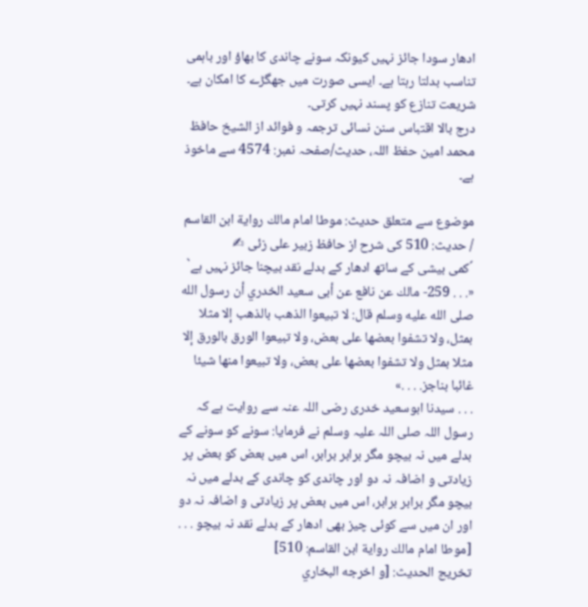ادھار سودا جائز نہیں کیونکہ سونے چاندی کا بھاؤ اور باہمی تناسب بدلتا رہتا ہے۔ ایسی صورت میں جھگڑے کا امکان ہے۔ شریعت تنازع کو پسند نہیں کرتی۔
درج بالا اقتباس سنن نسائی ترجمہ و فوائد از الشیخ حافظ محمد امین حفظ اللہ، حدیث/صفحہ نمبر: 4574 سے ماخوذ ہے۔

موضوع سے متعلق حدیث: موطا امام مالك رواية ابن القاسم / حدیث: 510 کی شرح از حافظ زبیر علی زئی ✍
´کمی بیشی کے ساتھ ادھار کے بدلے نقد بیچنا جائز نہیں ہے`
«. . . 259- مالك عن نافع عن أبى سعيد الخدري أن رسول الله صلى الله عليه وسلم قال: لا تبيعوا الذهب بالذهب إلا مثلا بمثل، ولا تشفوا بعضها على بعض، ولا تبيعوا الورق بالورق إلا مثلا بمثل ولا تشفوا بعضها على بعض، ولا تبيعوا منها شيئا غائبا بناجز. . . .»
. . . سیدنا ابوسعید خدری رضی اللہ عنہ سے روایت ہے کہ رسول اللہ صلی اللہ علیہ وسلم نے فرمایا: سونے کو سونے کے بدلے میں نہ بیچو مگر برابر برابر، اس میں بعض کو بعض پر زیادتی و اضافہ نہ دو اور چاندی کو چاندی کے بدلے میں نہ بیچو مگر برابر برابر، اس میں بعض پر زیادتی و اضافہ نہ دو اور ان میں سے کوئی چیز بھی ادھار کے بدلے نقد نہ بیچو . . . [موطا امام مالك رواية ابن القاسم: 510]
تخریج الحدیث: [و اخرجه البخاري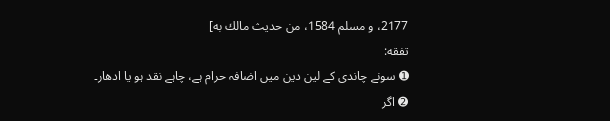2177، و مسلم 1584، من حديث مالك به]
تفقه:
➊ سونے چاندی کے لین دین میں اضافہ حرام ہے، چاہے نقد ہو یا ادھار۔
➋ اگر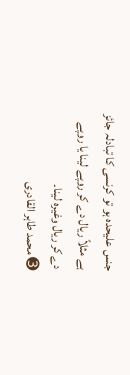جنس علیحدہ ہو تو کرنسی کا تبادلہ جائز ہے مثلاً ریال دے کر روپے لینا یا روپے دے کر ریال وغیرہ لینا۔
➌ محمد طاہر القادری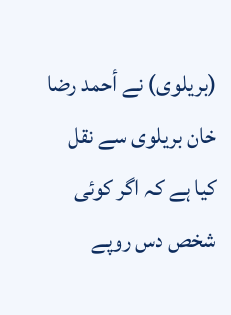(بریلوی) نے أحمد رضا خان بریلوی سے نقل کیا ہے کہ اگر کوئی شخص دس روپے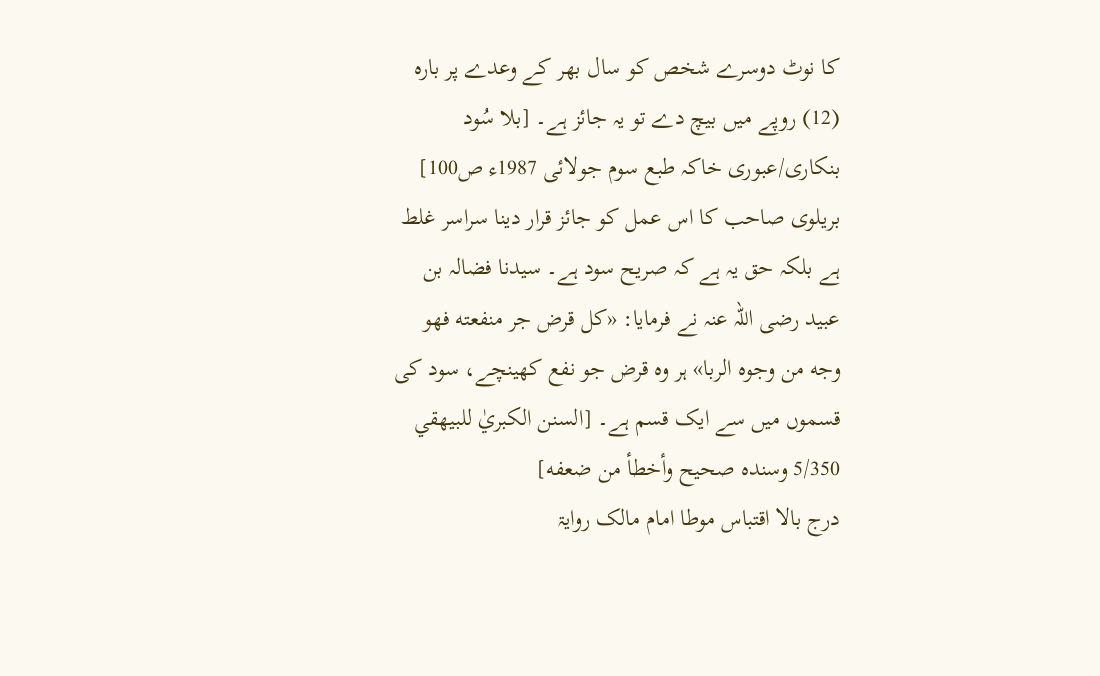کا نوٹ دوسرے شخص کو سال بھر کے وعدے پر بارہ (12) روپے میں بیچ دے تو یہ جائز ہے۔ [بلا سُود بنکاری/عبوری خاکہ طبع سوم جولائی 1987ء ص100]
بریلوی صاحب کا اس عمل کو جائز قرار دینا سراسر غلط ہے بلکہ حق یہ ہے کہ صریح سود ہے۔ سیدنا فضالہ بن عبید رضی اللہ عنہ نے فرمایا: «كل قرض جر منفعته فهو وجه من وجوه الربا» ہر وہ قرض جو نفع کھینچے، سود کی قسموں میں سے ایک قسم ہے۔ [السنن الكبريٰ للبيهقي 5/350 وسنده صحيح وأخطأ من ضعفه]
درج بالا اقتباس موطا امام مالک روایۃ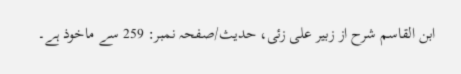ابن القاسم شرح از زبیر علی زئی، حدیث/صفحہ نمبر: 259 سے ماخوذ ہے۔